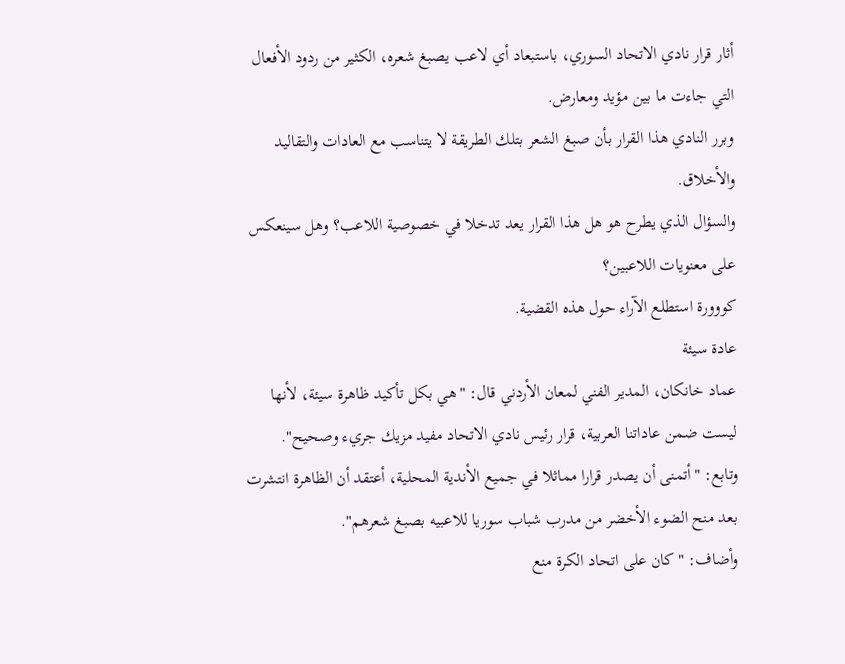أثار قرار نادي الاتحاد السوري، باستبعاد أي لاعب يصبغ شعره، الكثير من ردود الأفعال التي جاءت ما بين مؤيد ومعارض.
وبرر النادي هذا القرار بأن صبغ الشعر بتلك الطريقة لا يتناسب مع العادات والتقاليد والأخلاق.
والسؤال الذي يطرح هو هل هذا القرار يعد تدخلا في خصوصية اللاعب؟ وهل سينعكس على معنويات اللاعبين؟
كووورة استطلع الآراء حول هذه القضية.
عادة سيئة
عماد خانكان، المدير الفني لمعان الأردني قال: "هي بكل تأكيد ظاهرة سيئة، لأنها ليست ضمن عاداتنا العربية، قرار رئيس نادي الاتحاد مفيد مزيك جريء وصحيح".
وتابع: "أتمنى أن يصدر قرارا مماثلا في جميع الأندية المحلية، أعتقد أن الظاهرة انتشرت بعد منح الضوء الأخضر من مدرب شباب سوريا للاعبيه بصبغ شعرهم".
وأضاف: "كان على اتحاد الكرة منع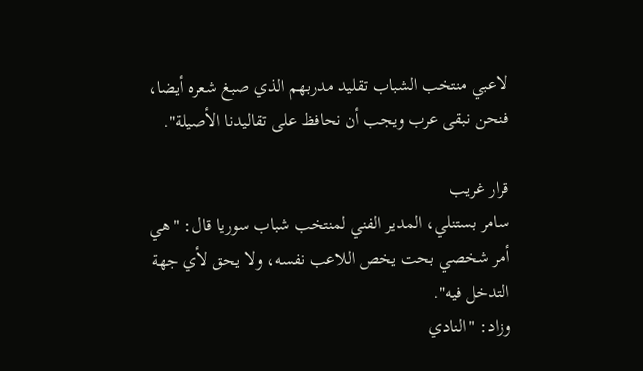لاعبي منتخب الشباب تقليد مدربهم الذي صبغ شعره أيضا، فنحن نبقى عرب ويجب أن نحافظ على تقاليدنا الأصيلة".

قرار غريب
سامر بستنلي، المدير الفني لمنتخب شباب سوريا قال: "هي أمر شخصي بحت يخص اللاعب نفسه، ولا يحق لأي جهة التدخل فيه".
وزاد: "النادي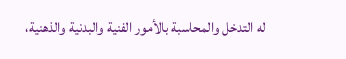له التدخل والمحاسبة بالأمور الفنية والبدنية والذهنية،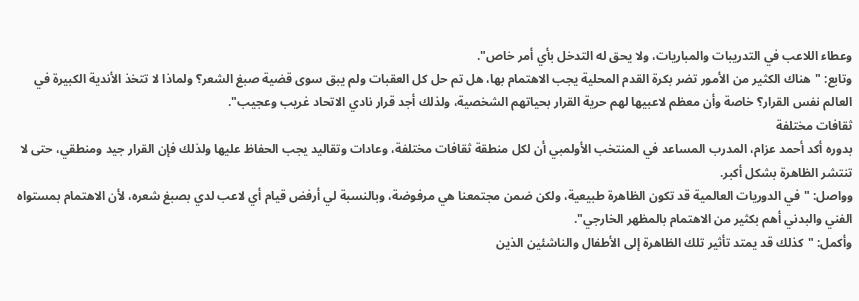وعطاء اللاعب في التدريبات والمباريات، ولا يحق له التدخل بأي أمر خاص".
وتابع: "هناك الكثير من الأمور تضر بكرة القدم المحلية يجب الاهتمام بها، هل تم حل كل العقبات ولم يبق سوى قضية صبغ الشعر؟ ولماذا لا تتخذ الأندية الكبيرة في العالم نفس القرار؟ خاصة وأن معظم لاعبيها لهم حرية القرار بحياتهم الشخصية، ولذلك أجد قرار نادي الاتحاد غريب وعجيب".
ثقافات مختلفة
بدوره أكد أحمد عزام، المدرب المساعد في المنتخب الأولمبي أن لكل منطقة ثقافات مختلفة، وعادات وتقاليد يجب الحفاظ عليها ولذلك فإن القرار جيد ومنطقي، حتى لا تنتشر الظاهرة بشكل أكبر.
وواصل: "في الدوريات العالمية قد تكون الظاهرة طبيعية، ولكن ضمن مجتمعنا هي مرفوضة، وبالنسبة لي أرفض قيام أي لاعب لدي بصبغ شعره، لأن الاهتمام بمستواه الفني والبدني أهم بكثير من الاهتمام بالمظهر الخارجي".
وأكمل: "كذلك قد يمتد تأثير تلك الظاهرة إلى الأطفال والناشئين الذين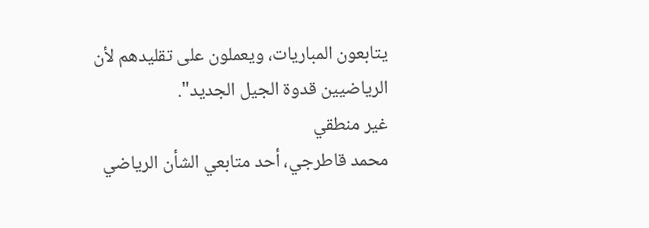يتابعون المباريات، ويعملون على تقليدهم لأن الرياضيين قدوة الجيل الجديد".
غير منطقي
محمد قاطرجي، أحد متابعي الشأن الرياضي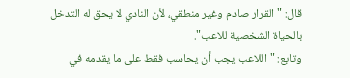قال: "القرار صادم وغير منطقي، لأن النادي لا يحق له التدخل بالحياة الشخصية للاعب".
وتابع: "اللاعب يجب أن يحاسب فقط على ما يقدمه في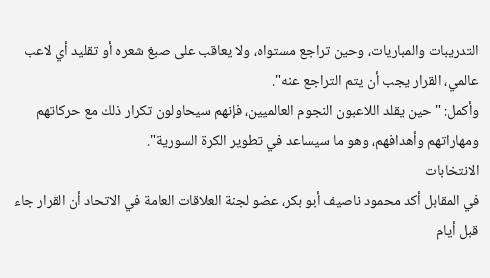التدريبات والمباريات، وحين تراجع مستواه، ولا يعاقب على صبغ شعره أو تقليد أي لاعب عالمي، القرار يجب أن يتم التراجع عنه".
وأكمل: "حين يقلد اللاعبون النجوم العالميين، فإنهم سيحاولون تكرار ذلك مع حركاتهم ومهاراتهم وأهدافهم، وهو ما سيساعد في تطوير الكرة السورية".
الانتخابات
في المقابل أكد محمود ناصيف أبو بكر، عضو لجنة العلاقات العامة في الاتحاد أن القرار جاء قبل أيام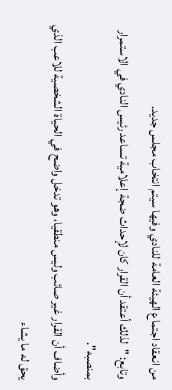من انعقاد اجتماع الهيئة العامة للنادي وفيها سيتم انتخاب مجلس جديد.
وتابع: "لذلك أعتقد أن القرار كان لإحداث ضجة إعلامية تساعد رئيس النادي في الاستمرار بمنصبه".
وأضاف أن القرار غير صائب وليس منطقيا، وهو تدخل واضح في الحياة الشخصية للاعب الذي يحق له ما يشاء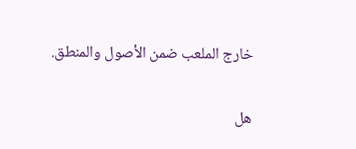خارج الملعب ضمن الأصول والمنطق.

هل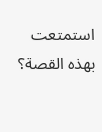استمتعت بهذه القصة؟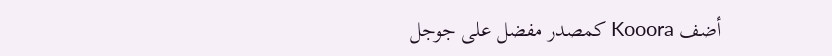أضف Kooora كمصدر مفضل على جوجل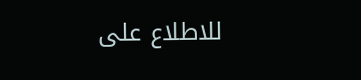للاطلاع على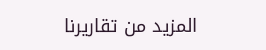المزيد من تقاريرنا